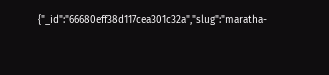{"_id":"66680eff38d117cea301c32a","slug":"maratha-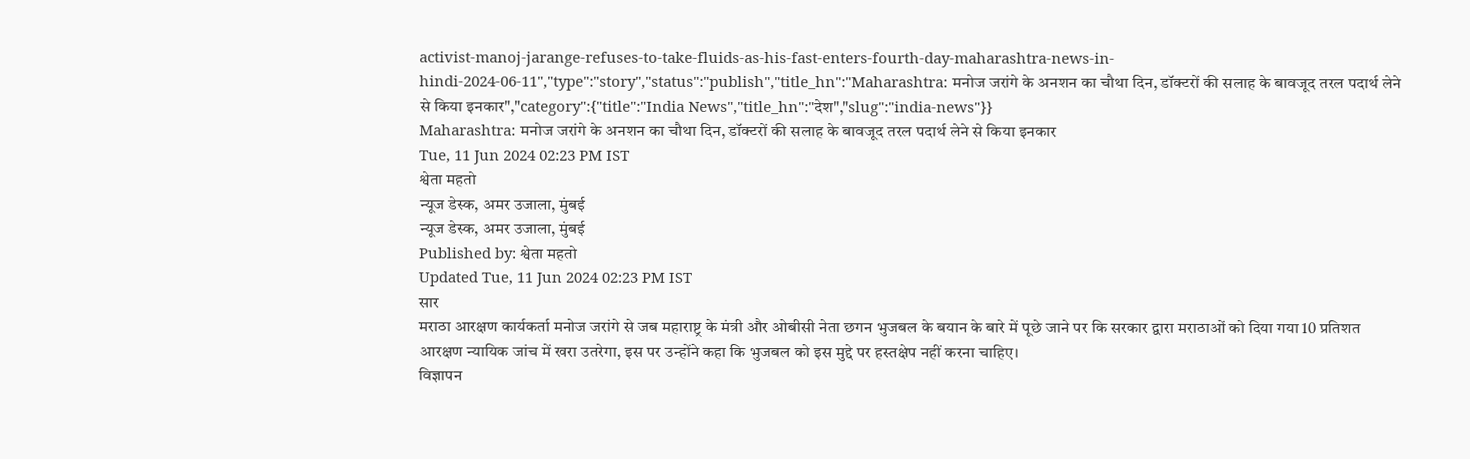activist-manoj-jarange-refuses-to-take-fluids-as-his-fast-enters-fourth-day-maharashtra-news-in-hindi-2024-06-11","type":"story","status":"publish","title_hn":"Maharashtra: मनोज जरांगे के अनशन का चौथा दिन, डॉक्टरों की सलाह के बावजूद तरल पदार्थ लेने से किया इनकार","category":{"title":"India News","title_hn":"देश","slug":"india-news"}}
Maharashtra: मनोज जरांगे के अनशन का चौथा दिन, डॉक्टरों की सलाह के बावजूद तरल पदार्थ लेने से किया इनकार
Tue, 11 Jun 2024 02:23 PM IST
श्वेता महतो
न्यूज डेस्क, अमर उजाला, मुंबई
न्यूज डेस्क, अमर उजाला, मुंबई
Published by: श्वेता महतो
Updated Tue, 11 Jun 2024 02:23 PM IST
सार
मराठा आरक्षण कार्यकर्ता मनोज जरांगे से जब महाराष्ट्र के मंत्री और ओबीसी नेता छगन भुजबल के बयान के बारे में पूछे जाने पर कि सरकार द्वारा मराठाओं को दिया गया 10 प्रतिशत आरक्षण न्यायिक जांच में खरा उतरेगा, इस पर उन्होंने कहा कि भुजबल को इस मुद्दे पर हस्तक्षेप नहीं करना चाहिए।
विज्ञापन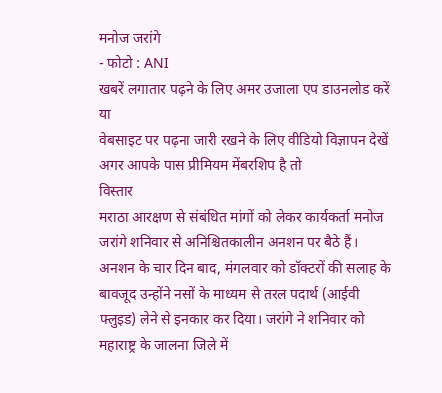मनोज जरांगे
- फोटो : ANI
खबरें लगातार पढ़ने के लिए अमर उजाला एप डाउनलोड करें
या
वेबसाइट पर पढ़ना जारी रखने के लिए वीडियो विज्ञापन देखें
अगर आपके पास प्रीमियम मेंबरशिप है तो
विस्तार
मराठा आरक्षण से संबंधित मांगों को लेकर कार्यकर्ता मनोज जरांगे शनिवार से अनिश्चितकालीन अनशन पर बैठे हैं। अनशन के चार दिन बाद, मंगलवार को डॉक्टरों की सलाह के बावजूद उन्होंने नसों के माध्यम से तरल पदार्थ (आईवी फ्लुइड) लेने से इनकार कर दिया। जरांगे ने शनिवार को महाराष्ट्र के जालना जिले में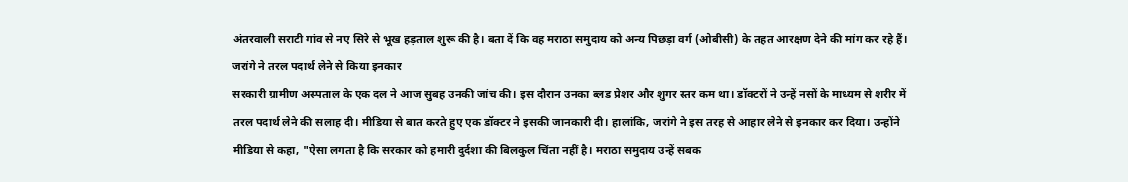अंतरवाली सराटी गांव से नए सिरे से भूख हड़ताल शुरू की है। बता दें कि वह मराठा समुदाय को अन्य पिछड़ा वर्ग (ओबीसी) के तहत आरक्षण देने की मांग कर रहे हैं।
जरांगे ने तरल पदार्थ लेने से किया इनकार
सरकारी ग्रामीण अस्पताल के एक दल ने आज सुबह उनकी जांच की। इस दौरान उनका ब्लड प्रेशर और शुगर स्तर कम था। डॉक्टरों ने उन्हें नसों के माध्यम से शरीर में तरल पदार्थ लेने की सलाह दी। मीडिया से बात करते हुए एक डॉक्टर ने इसकी जानकारी दी। हालांकि, जरांगे ने इस तरह से आहार लेने से इनकार कर दिया। उन्होंने मीडिया से कहा, "ऐसा लगता है कि सरकार को हमारी दुर्दशा की बिलकुल चिंता नहीं है। मराठा समुदाय उन्हें सबक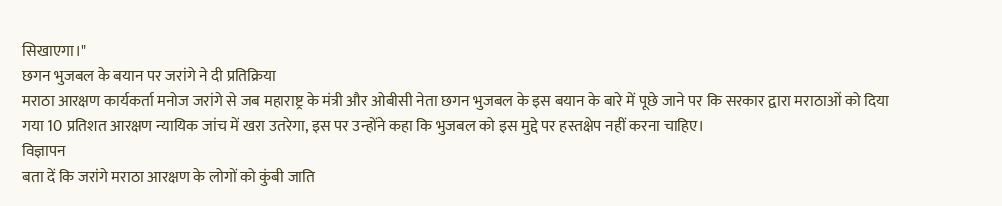सिखाएगा।"
छगन भुजबल के बयान पर जरांगे ने दी प्रतिक्रिया
मराठा आरक्षण कार्यकर्ता मनोज जरांगे से जब महाराष्ट्र के मंत्री और ओबीसी नेता छगन भुजबल के इस बयान के बारे में पूछे जाने पर कि सरकार द्वारा मराठाओं को दिया गया 10 प्रतिशत आरक्षण न्यायिक जांच में खरा उतरेगा, इस पर उन्होंने कहा कि भुजबल को इस मुद्दे पर हस्तक्षेप नहीं करना चाहिए।
विज्ञापन
बता दें कि जरांगे मराठा आरक्षण के लोगों को कुंबी जाति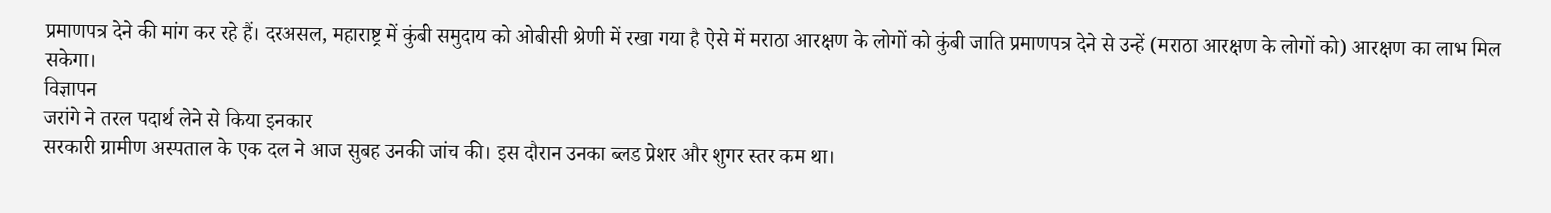प्रमाणपत्र देने की मांग कर रहे हैं। दरअसल, महाराष्ट्र में कुंबी समुदाय को ओबीसी श्रेणी में रखा गया है ऐसे में मराठा आरक्षण के लोगों को कुंबी जाति प्रमाणपत्र देने से उन्हें (मराठा आरक्षण के लोगों को) आरक्षण का लाभ मिल सकेगा।
विज्ञापन
जरांगे ने तरल पदार्थ लेने से किया इनकार
सरकारी ग्रामीण अस्पताल के एक दल ने आज सुबह उनकी जांच की। इस दौरान उनका ब्लड प्रेशर और शुगर स्तर कम था।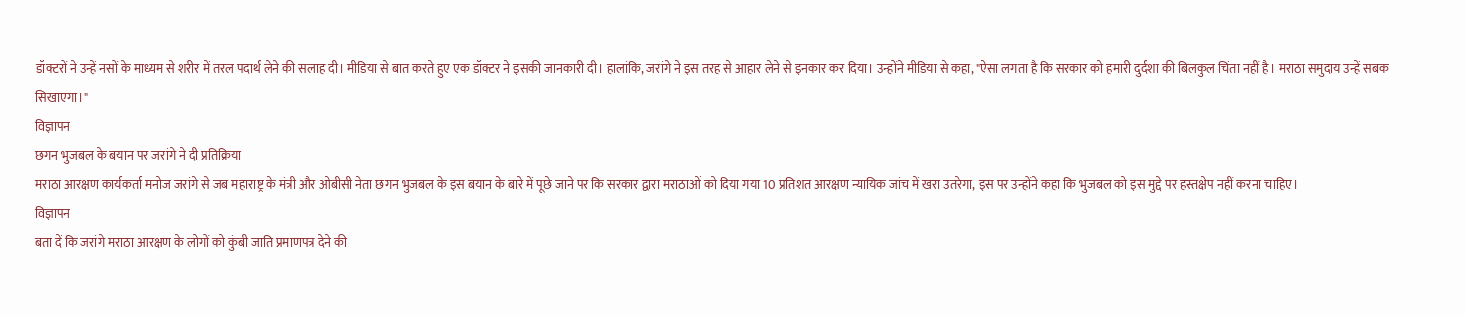डॉक्टरों ने उन्हें नसों के माध्यम से शरीर में तरल पदार्थ लेने की सलाह दी। मीडिया से बात करते हुए एक डॉक्टर ने इसकी जानकारी दी। हालांकि, जरांगे ने इस तरह से आहार लेने से इनकार कर दिया। उन्होंने मीडिया से कहा, "ऐसा लगता है कि सरकार को हमारी दुर्दशा की बिलकुल चिंता नहीं है। मराठा समुदाय उन्हें सबक सिखाएगा।"
विज्ञापन
छगन भुजबल के बयान पर जरांगे ने दी प्रतिक्रिया
मराठा आरक्षण कार्यकर्ता मनोज जरांगे से जब महाराष्ट्र के मंत्री और ओबीसी नेता छगन भुजबल के इस बयान के बारे में पूछे जाने पर कि सरकार द्वारा मराठाओं को दिया गया 10 प्रतिशत आरक्षण न्यायिक जांच में खरा उतरेगा, इस पर उन्होंने कहा कि भुजबल को इस मुद्दे पर हस्तक्षेप नहीं करना चाहिए।
विज्ञापन
बता दें कि जरांगे मराठा आरक्षण के लोगों को कुंबी जाति प्रमाणपत्र देने की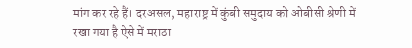मांग कर रहे हैं। दरअसल, महाराष्ट्र में कुंबी समुदाय को ओबीसी श्रेणी में रखा गया है ऐसे में मराठा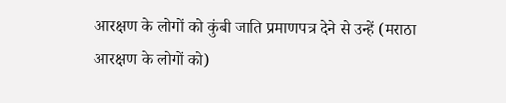आरक्षण के लोगों को कुंबी जाति प्रमाणपत्र देने से उन्हें (मराठा आरक्षण के लोगों को)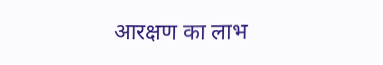आरक्षण का लाभ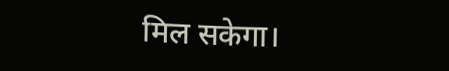मिल सकेगा।